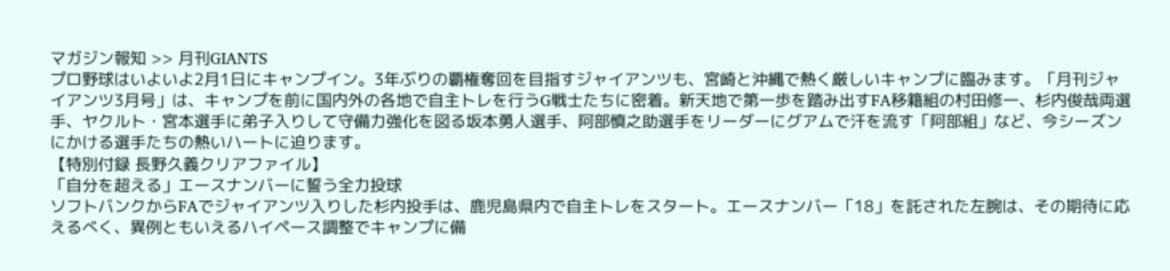マガジン報知 >> 月刊GIANTS
プロ野球はいよいよ2月1日にキャンプイン。3年ぶりの覇権奪回を目指すジャイアンツも、宮崎と沖縄で熱く厳しいキャンプに臨みます。「月刊ジャイアンツ3月号」は、キャンプを前に国内外の各地で自主トレを行うG戦士たちに密着。新天地で第一歩を踏み出すFA移籍組の村田修一、杉内俊哉両選手、ヤクルト・宮本選手に弟子入りして守備力強化を図る坂本勇人選手、阿部慎之助選手をリーダーにグアムで汗を流す「阿部組」など、今シーズンにかける選手たちの熱いハートに迫ります。
【特別付録 長野久義クリアファイル】
「自分を超える」エースナンバーに誓う全力投球
ソフトバンクからFAでジャイアンツ入りした杉内投手は、鹿児島県内で自主トレをスタート。エースナンバー「18」を託された左腕は、その期待に応えるべく、異例ともいえるハイペース調整でキャンプに備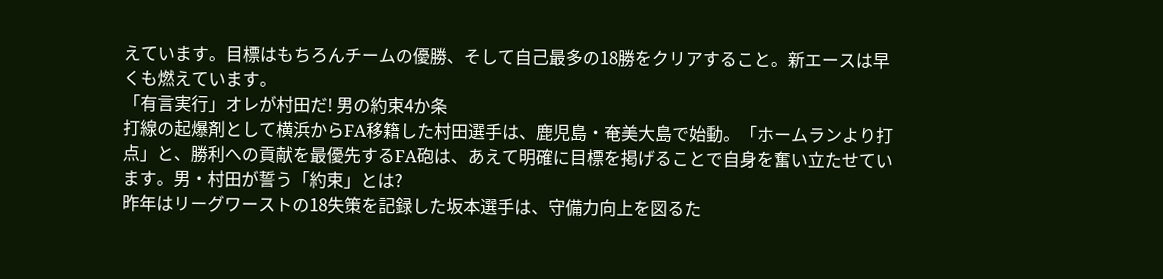えています。目標はもちろんチームの優勝、そして自己最多の18勝をクリアすること。新エースは早くも燃えています。
「有言実行」オレが村田だ! 男の約束4か条
打線の起爆剤として横浜からFA移籍した村田選手は、鹿児島・奄美大島で始動。「ホームランより打点」と、勝利への貢献を最優先するFA砲は、あえて明確に目標を掲げることで自身を奮い立たせています。男・村田が誓う「約束」とは?
昨年はリーグワーストの18失策を記録した坂本選手は、守備力向上を図るた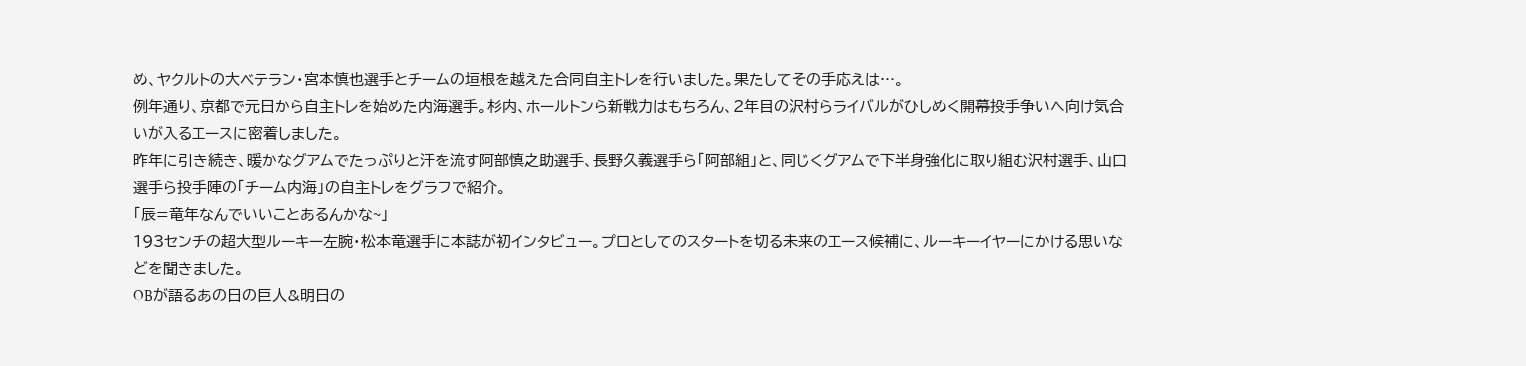め、ヤクルトの大ベテラン・宮本慎也選手とチームの垣根を越えた合同自主トレを行いました。果たしてその手応えは…。
例年通り、京都で元日から自主トレを始めた内海選手。杉内、ホールトンら新戦力はもちろん、2年目の沢村らライバルがひしめく開幕投手争いへ向け気合いが入るエースに密着しました。
昨年に引き続き、暖かなグアムでたっぷりと汗を流す阿部慎之助選手、長野久義選手ら「阿部組」と、同じくグアムで下半身強化に取り組む沢村選手、山口選手ら投手陣の「チーム内海」の自主トレをグラフで紹介。
「辰=竜年なんでいいことあるんかな~」
193センチの超大型ルーキー左腕・松本竜選手に本誌が初インタビュー。プロとしてのスタートを切る未来のエース候補に、ルーキーイヤーにかける思いなどを聞きました。
OBが語るあの日の巨人&明日の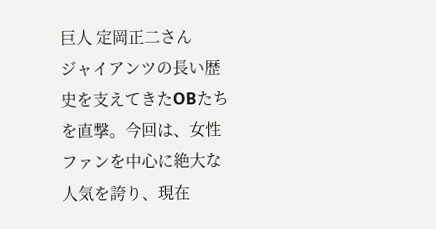巨人 定岡正二さん
ジャイアンツの長い歴史を支えてきたOBたちを直撃。今回は、女性ファンを中心に絶大な人気を誇り、現在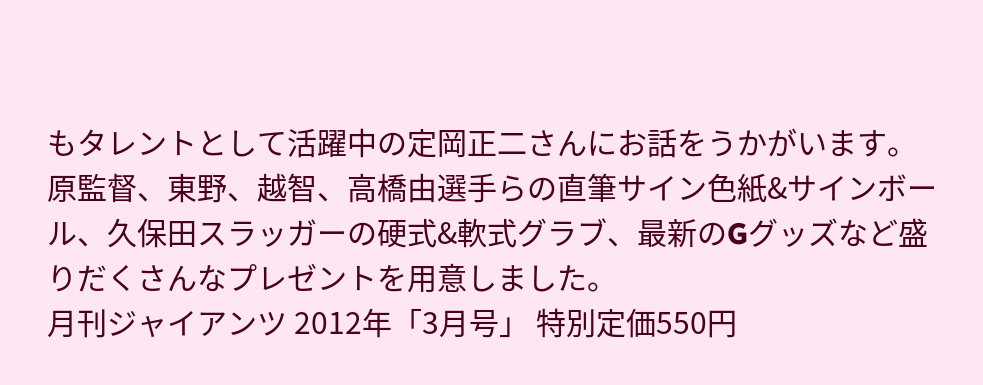もタレントとして活躍中の定岡正二さんにお話をうかがいます。
原監督、東野、越智、高橋由選手らの直筆サイン色紙&サインボール、久保田スラッガーの硬式&軟式グラブ、最新のGグッズなど盛りだくさんなプレゼントを用意しました。
月刊ジャイアンツ 2012年「3月号」 特別定価550円